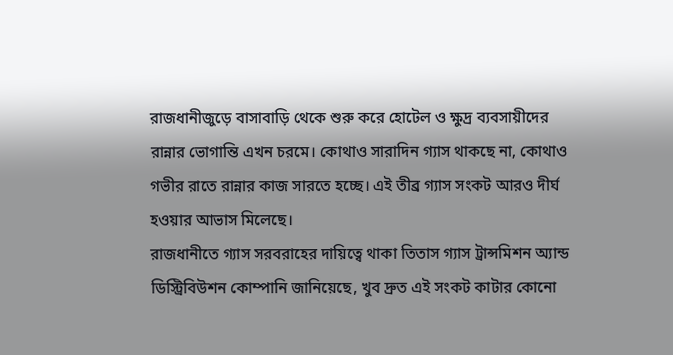রাজধানীজুড়ে বাসাবাড়ি থেকে শুরু করে হোটেল ও ক্ষুদ্র ব্যবসায়ীদের রান্নার ভোগান্তি এখন চরমে। কোথাও সারাদিন গ্যাস থাকছে না, কোথাও গভীর রাতে রান্নার কাজ সারতে হচ্ছে। এই তীব্র গ্যাস সংকট আরও দীর্ঘ হওয়ার আভাস মিলেছে।
রাজধানীতে গ্যাস সরবরাহের দায়িত্বে থাকা তিতাস গ্যাস ট্রান্সমিশন অ্যান্ড ডিস্ট্রিবিউশন কোম্পানি জানিয়েছে, খুব দ্রুত এই সংকট কাটার কোনো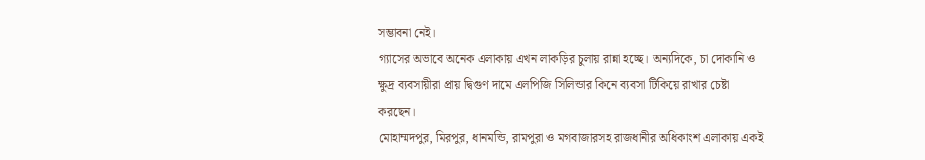সম্ভাবনা নেই।
গ্যাসের অভাবে অনেক এলাকায় এখন লাকড়ির চুলায় রান্না হচ্ছে। অন্যদিকে, চা দোকানি ও ক্ষুদ্র ব্যবসায়ীরা প্রায় দ্বিগুণ দামে এলপিজি সিলিন্ডার কিনে ব্যবসা টিকিয়ে রাখার চেষ্টা করছেন।
মোহাম্মদপুর, মিরপুর, ধানমন্ডি, রামপুরা ও মগবাজারসহ রাজধানীর অধিকাংশ এলাকায় একই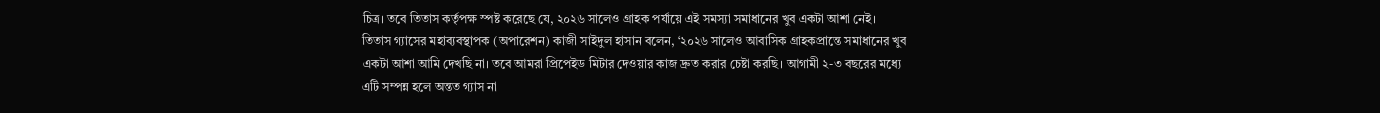চিত্র। তবে তিতাস কর্তৃপক্ষ স্পষ্ট করেছে যে, ২০২৬ সালেও গ্রাহক পর্যায়ে এই সমস্যা সমাধানের খুব একটা আশা নেই।
তিতাস গ্যাসের মহাব্যবস্থাপক (অপারেশন) কাজী সাইদুল হাসান বলেন, ‘২০২৬ সালেও আবাসিক গ্রাহকপ্রান্তে সমাধানের খুব একটা আশা আমি দেখছি না। তবে আমরা প্রিপেইড মিটার দেওয়ার কাজ দ্রুত করার চেষ্টা করছি। আগামী ২-৩ বছরের মধ্যে এটি সম্পন্ন হলে অন্তত গ্যাস না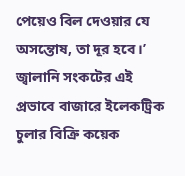পেয়েও বিল দেওয়ার যে অসন্তোষ, তা দূর হবে।’
জ্বালানি সংকটের এই প্রভাবে বাজারে ইলেকট্রিক চুলার বিক্রি কয়েক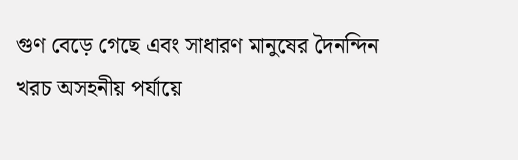গুণ বেড়ে গেছে এবং সাধারণ মানুষের দৈনন্দিন খরচ অসহনীয় পর্যায়ে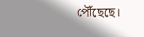পৌঁছেছে।